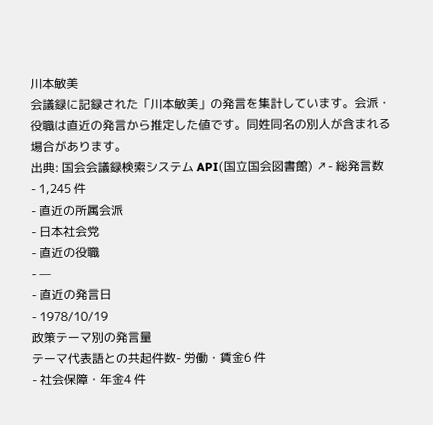川本敏美
会議録に記録された「川本敏美」の発言を集計しています。会派・役職は直近の発言から推定した値です。同姓同名の別人が含まれる場合があります。
出典: 国会会議録検索システム API(国立国会図書館) ↗- 総発言数
- 1,245 件
- 直近の所属会派
- 日本社会党
- 直近の役職
- —
- 直近の発言日
- 1978/10/19
政策テーマ別の発言量
テーマ代表語との共起件数- 労働・賃金6 件
- 社会保障・年金4 件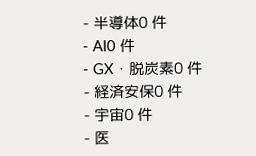- 半導体0 件
- AI0 件
- GX・脱炭素0 件
- 経済安保0 件
- 宇宙0 件
- 医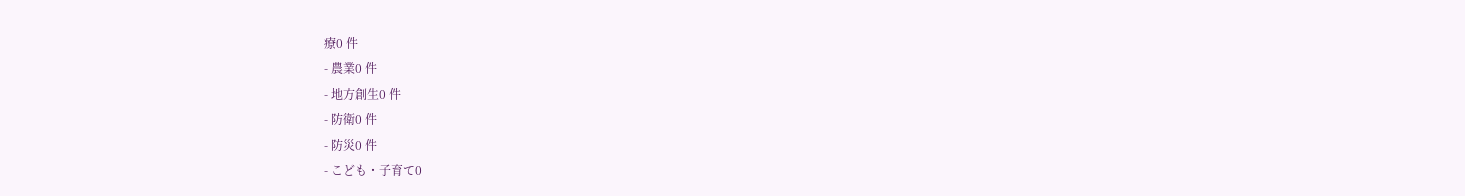療0 件
- 農業0 件
- 地方創生0 件
- 防衛0 件
- 防災0 件
- こども・子育て0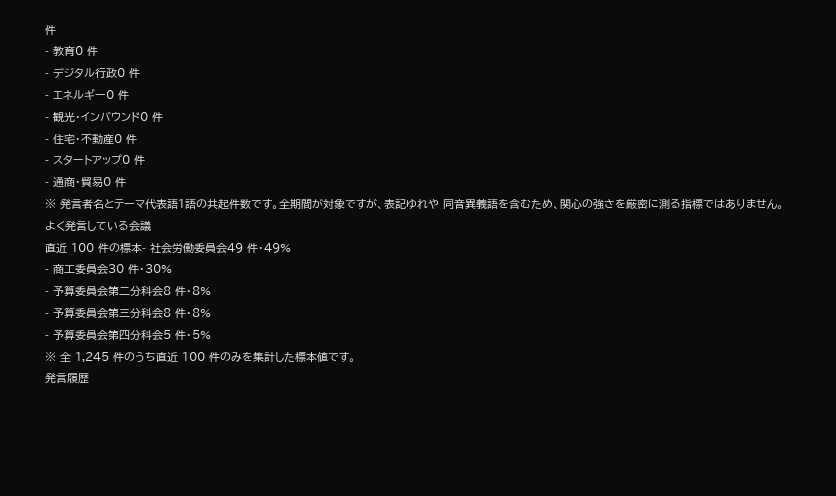件
- 教育0 件
- デジタル行政0 件
- エネルギー0 件
- 観光・インバウンド0 件
- 住宅・不動産0 件
- スタートアップ0 件
- 通商・貿易0 件
※ 発言者名とテーマ代表語1語の共起件数です。全期間が対象ですが、表記ゆれや 同音異義語を含むため、関心の強さを厳密に測る指標ではありません。
よく発言している会議
直近 100 件の標本- 社会労働委員会49 件・49%
- 商工委員会30 件・30%
- 予算委員会第二分科会8 件・8%
- 予算委員会第三分科会8 件・8%
- 予算委員会第四分科会5 件・5%
※ 全 1,245 件のうち直近 100 件のみを集計した標本値です。
発言履歴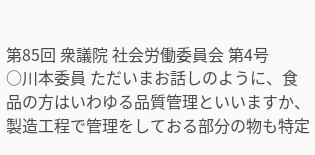第85回 衆議院 社会労働委員会 第4号
○川本委員 ただいまお話しのように、食品の方はいわゆる品質管理といいますか、製造工程で管理をしておる部分の物も特定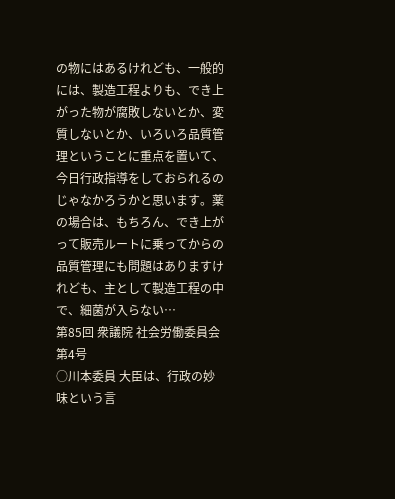の物にはあるけれども、一般的には、製造工程よりも、でき上がった物が腐敗しないとか、変質しないとか、いろいろ品質管理ということに重点を置いて、今日行政指導をしておられるのじゃなかろうかと思います。薬の場合は、もちろん、でき上がって販売ルートに乗ってからの品質管理にも問題はありますけれども、主として製造工程の中で、細菌が入らない…
第85回 衆議院 社会労働委員会 第4号
○川本委員 大臣は、行政の妙味という言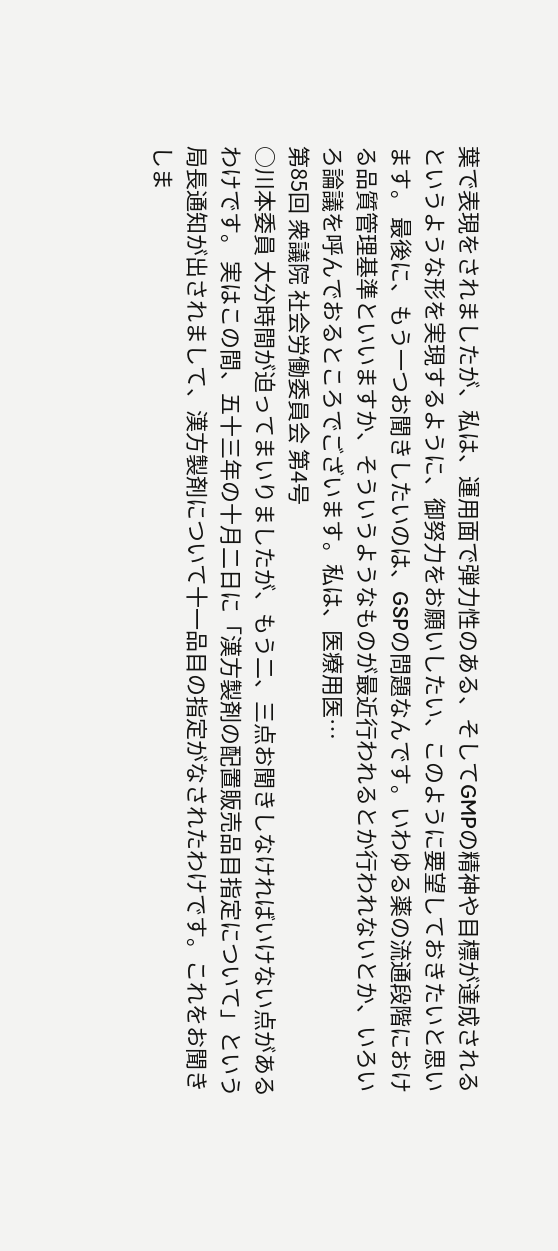葉で表現をされましたが、私は、運用面で弾力性のある、そしてGMPの精神や目標が達成されるというような形を実現するように、御努力をお願いしたい、このように要望しておきたいと思います。 最後に、もう一つお聞きしたいのは、GSPの問題なんです。いわゆる薬の流通段階における品質管理基準といいますか、そういうようなものが最近行われるとか行われないとか、いろいろ論議を呼んでおるところでございます。私は、医療用医…
第85回 衆議院 社会労働委員会 第4号
○川本委員 大分時間が迫ってまいりましたが、もう二、三点お聞きしなければいけない点があるわけです。 実はこの間、五十三年の十月二日に「漢方製剤の配置販売品目指定について」という局長通知が出されまして、漢方製剤について十一品目の指定がなされたわけです。これをお聞きしま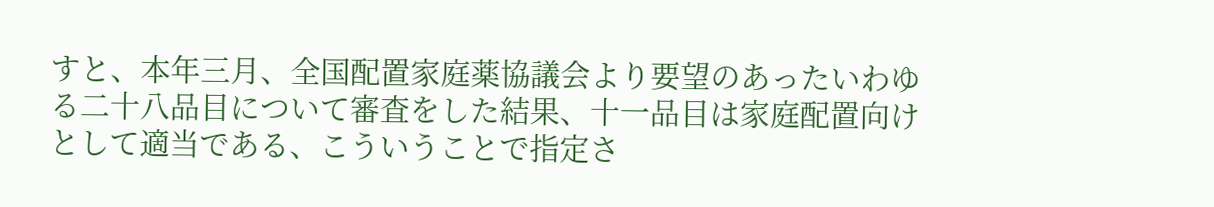すと、本年三月、全国配置家庭薬協議会より要望のあったいわゆる二十八品目について審査をした結果、十一品目は家庭配置向けとして適当である、こういうことで指定さ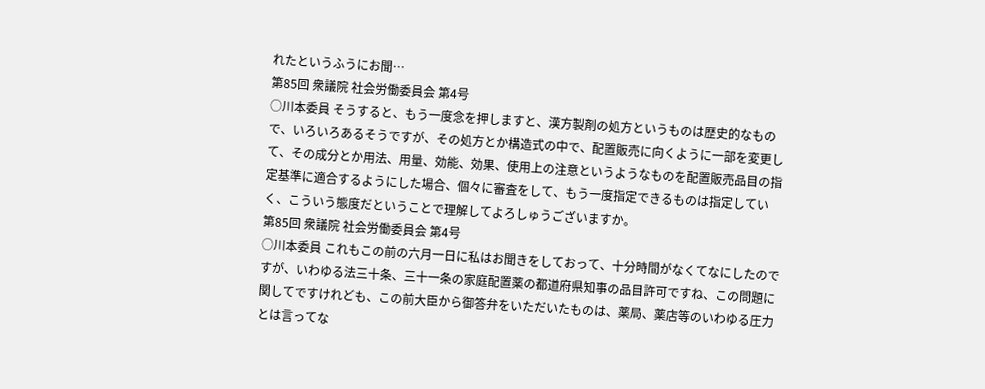れたというふうにお聞…
第85回 衆議院 社会労働委員会 第4号
○川本委員 そうすると、もう一度念を押しますと、漢方製剤の処方というものは歴史的なもので、いろいろあるそうですが、その処方とか構造式の中で、配置販売に向くように一部を変更して、その成分とか用法、用量、効能、効果、使用上の注意というようなものを配置販売品目の指定基準に適合するようにした場合、個々に審査をして、もう一度指定できるものは指定していく、こういう態度だということで理解してよろしゅうございますか。
第85回 衆議院 社会労働委員会 第4号
○川本委員 これもこの前の六月一日に私はお聞きをしておって、十分時間がなくてなにしたのですが、いわゆる法三十条、三十一条の家庭配置薬の都道府県知事の品目許可ですね、この問題に関してですけれども、この前大臣から御答弁をいただいたものは、薬局、薬店等のいわゆる圧力とは言ってな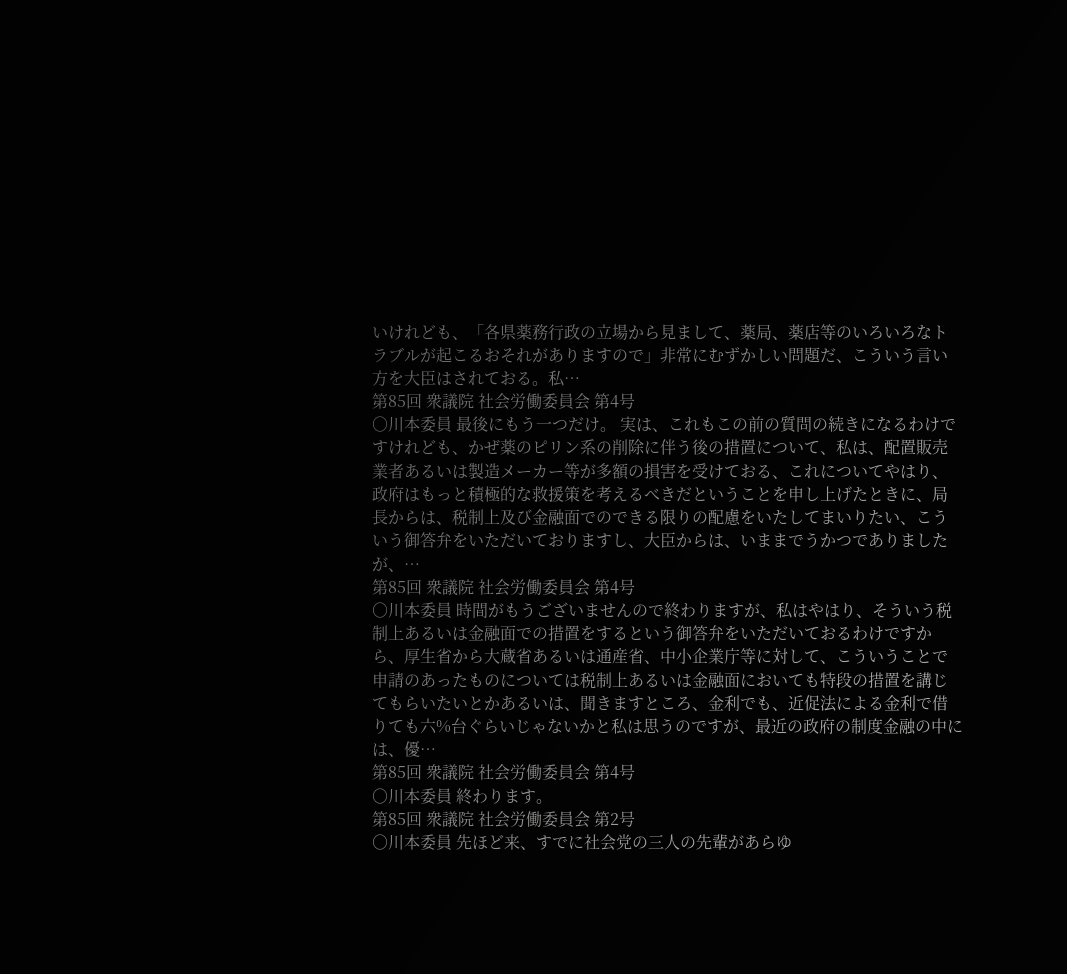いけれども、「各県薬務行政の立場から見まして、薬局、薬店等のいろいろなトラブルが起こるおそれがありますので」非常にむずかしい問題だ、こういう言い方を大臣はされておる。私…
第85回 衆議院 社会労働委員会 第4号
○川本委員 最後にもう一つだけ。 実は、これもこの前の質問の続きになるわけですけれども、かぜ薬のピリン系の削除に伴う後の措置について、私は、配置販売業者あるいは製造メーカー等が多額の損害を受けておる、これについてやはり、政府はもっと積極的な救援策を考えるべきだということを申し上げたときに、局長からは、税制上及び金融面でのできる限りの配慮をいたしてまいりたい、こういう御答弁をいただいておりますし、大臣からは、いままでうかつでありましたが、…
第85回 衆議院 社会労働委員会 第4号
○川本委員 時間がもうございませんので終わりますが、私はやはり、そういう税制上あるいは金融面での措置をするという御答弁をいただいておるわけですから、厚生省から大蔵省あるいは通産省、中小企業庁等に対して、こういうことで申請のあったものについては税制上あるいは金融面においても特段の措置を講じてもらいたいとかあるいは、聞きますところ、金利でも、近促法による金利で借りても六%台ぐらいじゃないかと私は思うのですが、最近の政府の制度金融の中には、優…
第85回 衆議院 社会労働委員会 第4号
○川本委員 終わります。
第85回 衆議院 社会労働委員会 第2号
○川本委員 先ほど来、すでに社会党の三人の先輩があらゆ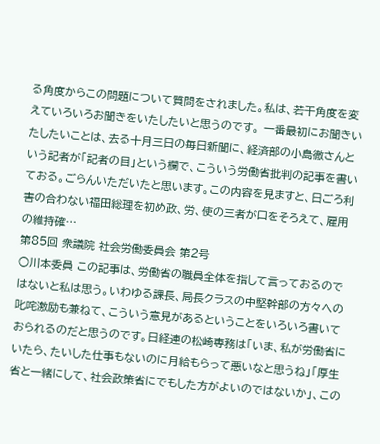る角度からこの問題について質問をされました。私は、若干角度を変えていろいろお聞きをいたしたいと思うのです。 一番最初にお聞きいたしたいことは、去る十月三日の毎日新聞に、経済部の小島徹さんという記者が「記者の目」という欄で、こういう労働省批判の記事を書いておる。ごらんいただいたと思います。この内容を見ますと、日ごろ利害の合わない福田総理を初め政、労、使の三者が口をそろえて、雇用の維持確…
第85回 衆議院 社会労働委員会 第2号
○川本委員 この記事は、労働省の職員全体を指して言っておるのではないと私は思う。いわゆる課長、局長クラスの中堅幹部の方々への叱咤激励も兼ねて、こういう意見があるということをいろいろ書いておられるのだと思うのです。日経連の松崎専務は「いま、私が労働省にいたら、たいした仕事もないのに月給もらって悪いなと思うね」「厚生省と一緒にして、社会政策省にでもした方がよいのではないか」、この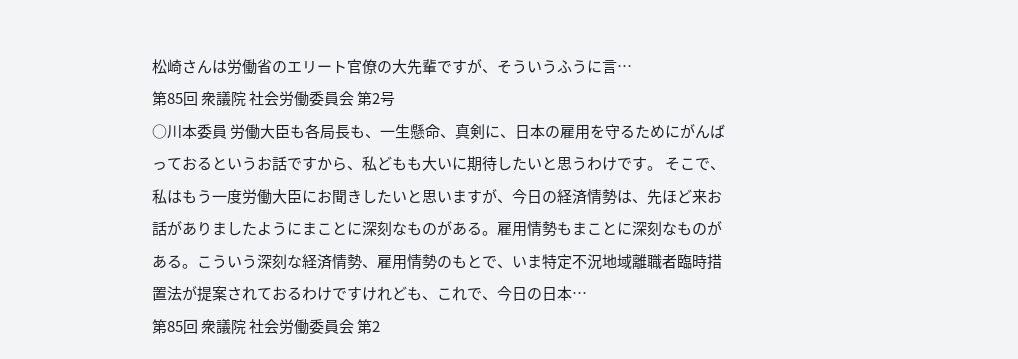松崎さんは労働省のエリート官僚の大先輩ですが、そういうふうに言…
第85回 衆議院 社会労働委員会 第2号
○川本委員 労働大臣も各局長も、一生懸命、真剣に、日本の雇用を守るためにがんばっておるというお話ですから、私どもも大いに期待したいと思うわけです。 そこで、私はもう一度労働大臣にお聞きしたいと思いますが、今日の経済情勢は、先ほど来お話がありましたようにまことに深刻なものがある。雇用情勢もまことに深刻なものがある。こういう深刻な経済情勢、雇用情勢のもとで、いま特定不況地域離職者臨時措置法が提案されておるわけですけれども、これで、今日の日本…
第85回 衆議院 社会労働委員会 第2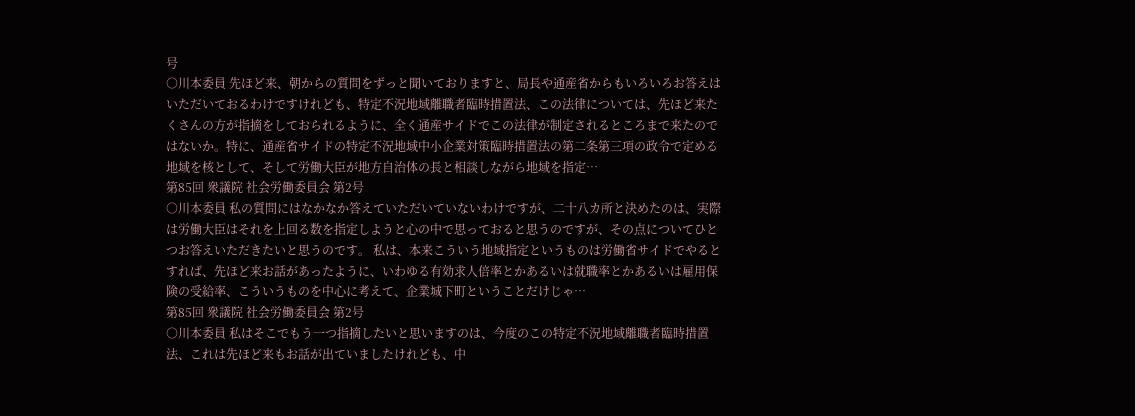号
○川本委員 先ほど来、朝からの質問をずっと聞いておりますと、局長や通産省からもいろいろお答えはいただいておるわけですけれども、特定不況地域離職者臨時措置法、この法律については、先ほど来たくさんの方が指摘をしておられるように、全く通産サイドでこの法律が制定されるところまで来たのではないか。特に、通産省サイドの特定不況地域中小企業対策臨時措置法の第二条第三項の政令で定める地域を核として、そして労働大臣が地方自治体の長と相談しながら地域を指定…
第85回 衆議院 社会労働委員会 第2号
○川本委員 私の質問にはなかなか答えていただいていないわけですが、二十八カ所と決めたのは、実際は労働大臣はそれを上回る数を指定しようと心の中で思っておると思うのですが、その点についてひとつお答えいただきたいと思うのです。 私は、本来こういう地域指定というものは労働省サイドでやるとすれば、先ほど来お話があったように、いわゆる有効求人倍率とかあるいは就職率とかあるいは雇用保険の受給率、こういうものを中心に考えて、企業城下町ということだけじゃ…
第85回 衆議院 社会労働委員会 第2号
○川本委員 私はそこでもう一つ指摘したいと思いますのは、今度のこの特定不況地域離職者臨時措置法、これは先ほど来もお話が出ていましたけれども、中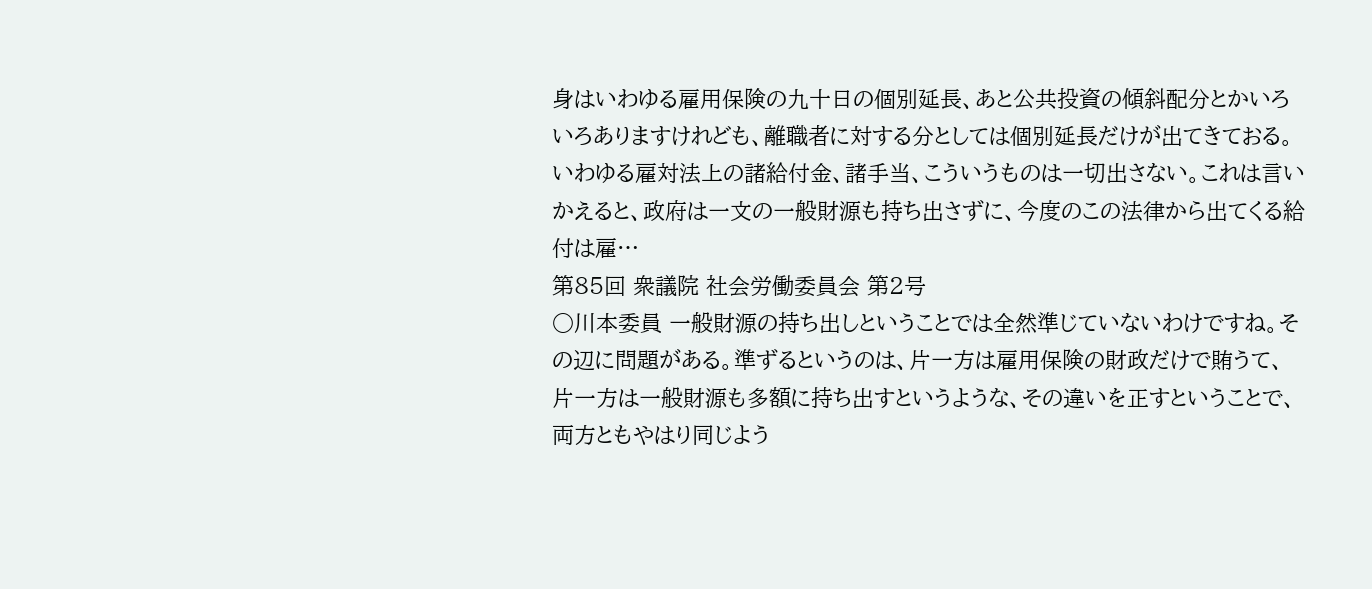身はいわゆる雇用保険の九十日の個別延長、あと公共投資の傾斜配分とかいろいろありますけれども、離職者に対する分としては個別延長だけが出てきておる。いわゆる雇対法上の諸給付金、諸手当、こういうものは一切出さない。これは言いかえると、政府は一文の一般財源も持ち出さずに、今度のこの法律から出てくる給付は雇…
第85回 衆議院 社会労働委員会 第2号
○川本委員 一般財源の持ち出しということでは全然準じていないわけですね。その辺に問題がある。準ずるというのは、片一方は雇用保険の財政だけで賄うて、片一方は一般財源も多額に持ち出すというような、その違いを正すということで、両方ともやはり同じよう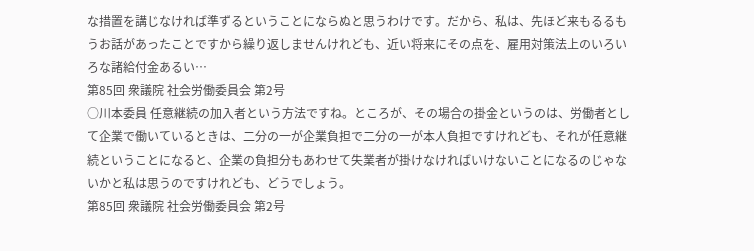な措置を講じなければ準ずるということにならぬと思うわけです。だから、私は、先ほど来もるるもうお話があったことですから繰り返しませんけれども、近い将来にその点を、雇用対策法上のいろいろな諸給付金あるい…
第85回 衆議院 社会労働委員会 第2号
○川本委員 任意継続の加入者という方法ですね。ところが、その場合の掛金というのは、労働者として企業で働いているときは、二分の一が企業負担で二分の一が本人負担ですけれども、それが任意継続ということになると、企業の負担分もあわせて失業者が掛けなければいけないことになるのじゃないかと私は思うのですけれども、どうでしょう。
第85回 衆議院 社会労働委員会 第2号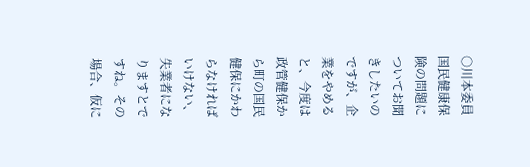○川本委員 国民健康保険の問題についてお聞きしたいのですが、企業をやめると、今度は政管健保から町の国民健保にかわらなければいけない、失業者になりますとですね。その場合、仮に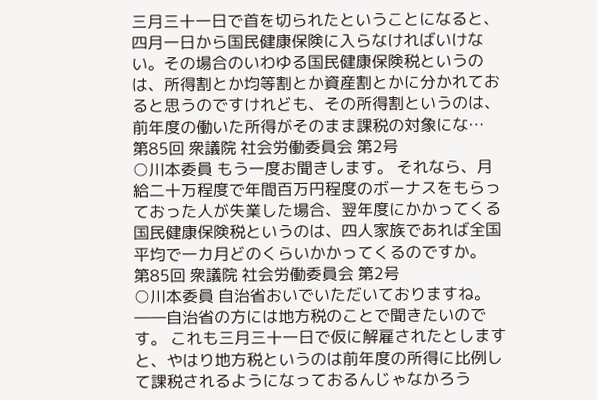三月三十一日で首を切られたということになると、四月一日から国民健康保険に入らなければいけない。その場合のいわゆる国民健康保険税というのは、所得割とか均等割とか資産割とかに分かれておると思うのですけれども、その所得割というのは、前年度の働いた所得がそのまま課税の対象にな…
第85回 衆議院 社会労働委員会 第2号
○川本委員 もう一度お聞きします。 それなら、月給二十万程度で年間百万円程度のボーナスをもらっておった人が失業した場合、翌年度にかかってくる国民健康保険税というのは、四人家族であれば全国平均で一カ月どのくらいかかってくるのですか。
第85回 衆議院 社会労働委員会 第2号
○川本委員 自治省おいでいただいておりますね。――自治省の方には地方税のことで聞きたいのです。 これも三月三十一日で仮に解雇されたとしますと、やはり地方税というのは前年度の所得に比例して課税されるようになっておるんじゃなかろう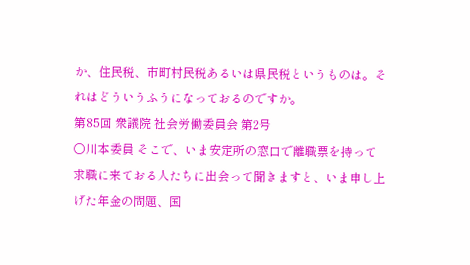か、住民税、市町村民税あるいは県民税というものは。それはどういうふうになっておるのですか。
第85回 衆議院 社会労働委員会 第2号
○川本委員 そこで、いま安定所の窓口で離職票を持って求職に来ておる人たちに出会って聞きますと、いま申し上げた年金の問題、国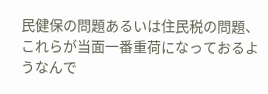民健保の問題あるいは住民税の問題、これらが当面一番重荷になっておるようなんで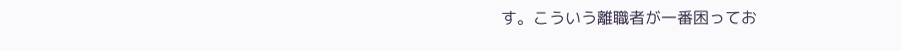す。こういう離職者が一番困ってお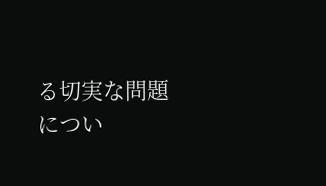る切実な問題につい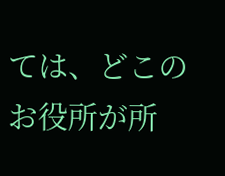ては、どこのお役所が所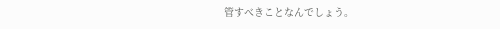管すべきことなんでしょう。